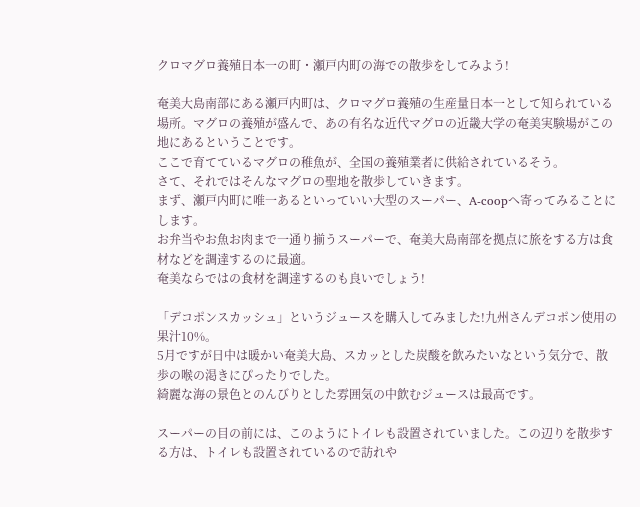クロマグロ養殖日本一の町・瀬戸内町の海での散歩をしてみよう!

奄美大島南部にある瀬戸内町は、クロマグロ養殖の生産量日本一として知られている場所。マグロの養殖が盛んで、あの有名な近代マグロの近畿大学の奄美実験場がこの地にあるということです。
ここで育てているマグロの稚魚が、全国の養殖業者に供給されているそう。
さて、それではそんなマグロの聖地を散歩していきます。
まず、瀬戸内町に唯一あるといっていい大型のスーパー、A-coopへ寄ってみることにします。
お弁当やお魚お肉まで一通り揃うスーパーで、奄美大島南部を拠点に旅をする方は食材などを調達するのに最適。
奄美ならではの食材を調達するのも良いでしょう!

「デコポンスカッシュ」というジュースを購入してみました!九州さんデコポン使用の果汁10%。
5月ですが日中は暖かい奄美大島、スカッとした炭酸を飲みたいなという気分で、散歩の喉の渇きにぴったりでした。
綺麗な海の景色とのんびりとした雰囲気の中飲むジュースは最高です。

スーパーの目の前には、このようにトイレも設置されていました。この辺りを散歩する方は、トイレも設置されているので訪れや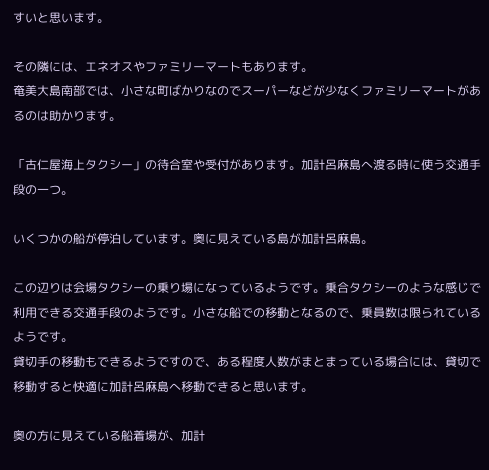すいと思います。

その隣には、エネオスやファミリーマートもあります。
奄美大島南部では、小さな町ばかりなのでスーパーなどが少なくファミリーマートがあるのは助かります。

「古仁屋海上タクシー」の待合室や受付があります。加計呂麻島へ渡る時に使う交通手段の一つ。

いくつかの船が停泊しています。奥に見えている島が加計呂麻島。

この辺りは会場タクシーの乗り場になっているようです。乗合タクシーのような感じで利用できる交通手段のようです。小さな船での移動となるので、乗員数は限られているようです。
貸切手の移動もできるようですので、ある程度人数がまとまっている場合には、貸切で移動すると快適に加計呂麻島へ移動できると思います。

奥の方に見えている船着場が、加計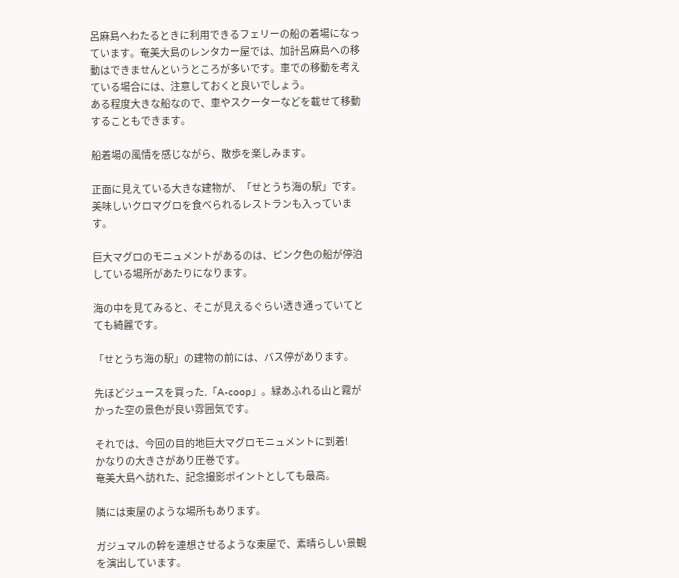呂麻島へわたるときに利用できるフェリーの船の着場になっています。奄美大島のレンタカー屋では、加計呂麻島への移動はできませんというところが多いです。車での移動を考えている場合には、注意しておくと良いでしょう。
ある程度大きな船なので、車やスクーターなどを載せて移動することもできます。

船着場の風情を感じながら、散歩を楽しみます。

正面に見えている大きな建物が、「せとうち海の駅」です。
美味しいクロマグロを食べられるレストランも入っています。

巨大マグロのモニュメントがあるのは、ピンク色の船が停泊している場所があたりになります。

海の中を見てみると、そこが見えるぐらい透き通っていてとても綺麗です。

「せとうち海の駅」の建物の前には、バス停があります。

先ほどジュースを買った.「A-coop」。緑あふれる山と霧がかった空の景色が良い雰囲気です。

それでは、今回の目的地巨大マグロモニュメントに到着!
かなりの大きさがあり圧巻です。
奄美大島へ訪れた、記念撮影ポイントとしても最高。

隣には東屋のような場所もあります。

ガジュマルの幹を連想させるような東屋で、素晴らしい景観を演出しています。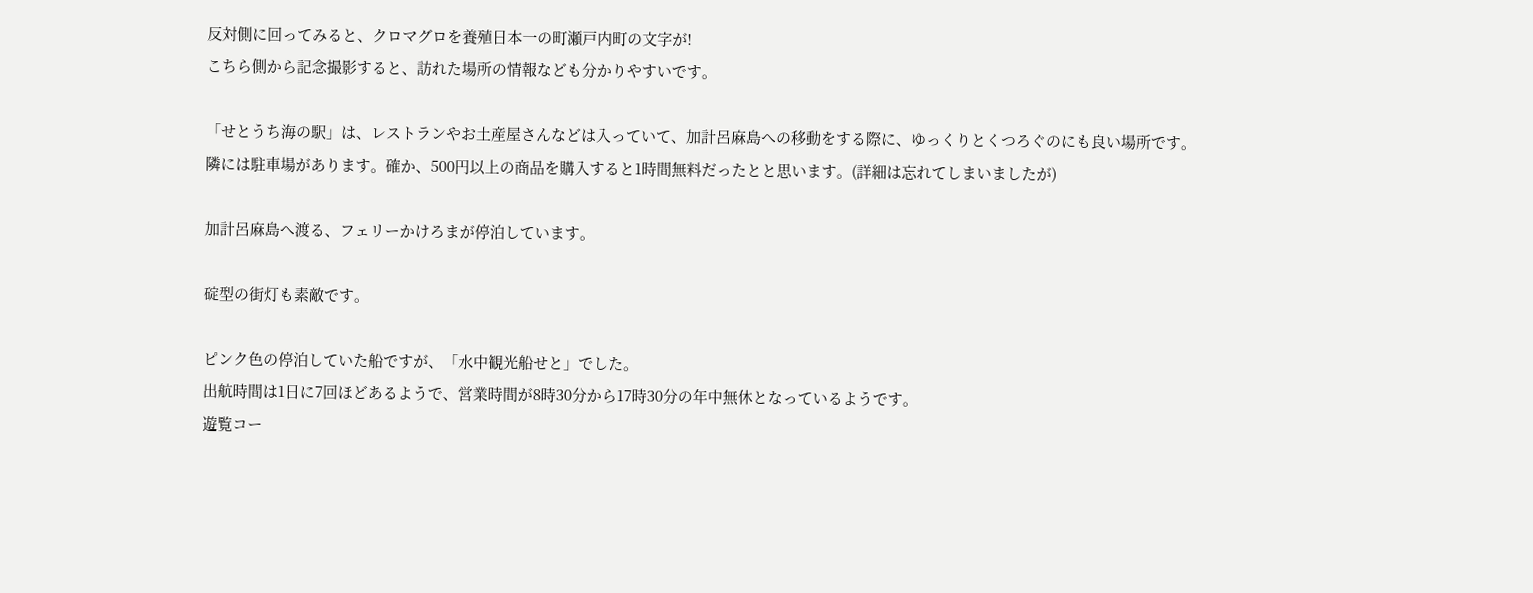反対側に回ってみると、クロマグロを養殖日本一の町瀬戸内町の文字が!
こちら側から記念撮影すると、訪れた場所の情報なども分かりやすいです。

「せとうち海の駅」は、レストランやお土産屋さんなどは入っていて、加計呂麻島への移動をする際に、ゆっくりとくつろぐのにも良い場所です。
隣には駐車場があります。確か、500円以上の商品を購入すると1時間無料だったとと思います。(詳細は忘れてしまいましたが)

加計呂麻島へ渡る、フェリーかけろまが停泊しています。

碇型の街灯も素敵です。

ピンク色の停泊していた船ですが、「水中観光船せと」でした。
出航時間は1日に7回ほどあるようで、営業時間が8時30分から17時30分の年中無休となっているようです。
遊覧コー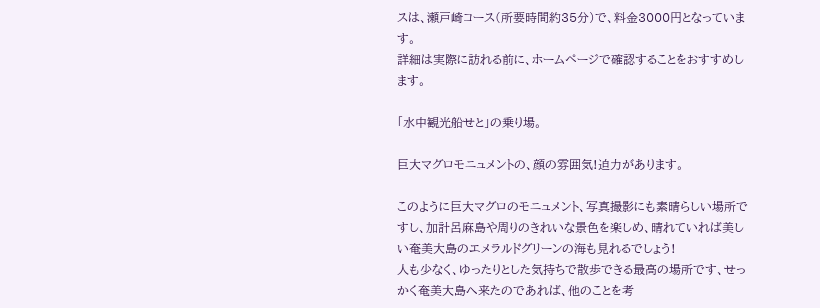スは、瀬戸崎コース(所要時間約35分)で、料金3000円となっています。
詳細は実際に訪れる前に、ホームページで確認することをおすすめします。

「水中観光船せと」の乗り場。

巨大マグロモニュメントの、顔の雰囲気!迫力があります。

このように巨大マグロのモニュメント、写真撮影にも素晴らしい場所ですし、加計呂麻島や周りのきれいな景色を楽しめ、晴れていれば美しい奄美大島のエメラルドグリーンの海も見れるでしょう!
人も少なく、ゆったりとした気持ちで散歩できる最高の場所です、せっかく奄美大島へ来たのであれば、他のことを考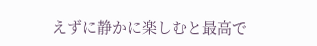えずに静かに楽しむと最高で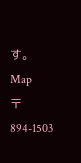す。
Map
〒894-1503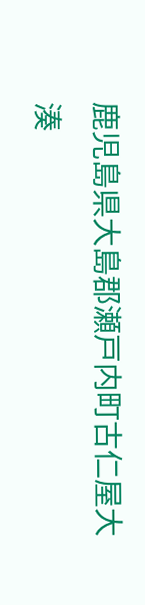鹿児島県大島郡瀬戸内町古仁屋大湊